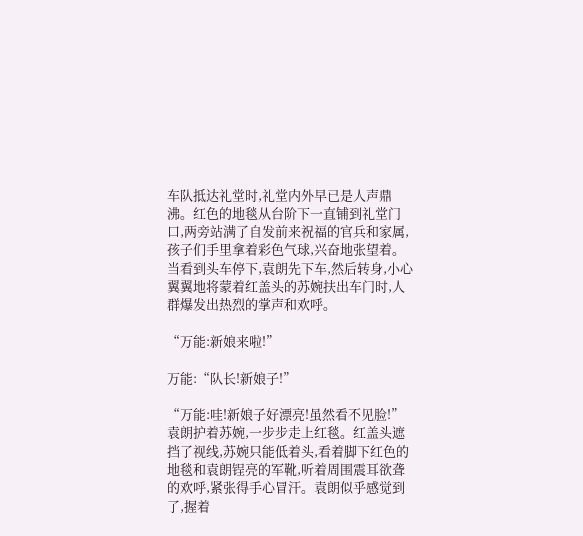车队抵达礼堂时,礼堂内外早已是人声鼎沸。红色的地毯从台阶下一直铺到礼堂门口,两旁站满了自发前来祝福的官兵和家属,孩子们手里拿着彩色气球,兴奋地张望着。当看到头车停下,袁朗先下车,然后转身,小心翼翼地将蒙着红盖头的苏婉扶出车门时,人群爆发出热烈的掌声和欢呼。

“万能:新娘来啦!”

万能:“队长!新娘子!”

“万能:哇!新娘子好漂亮!虽然看不见脸!”
袁朗护着苏婉,一步步走上红毯。红盖头遮挡了视线,苏婉只能低着头,看着脚下红色的地毯和袁朗锃亮的军靴,听着周围震耳欲聋的欢呼,紧张得手心冒汗。袁朗似乎感觉到了,握着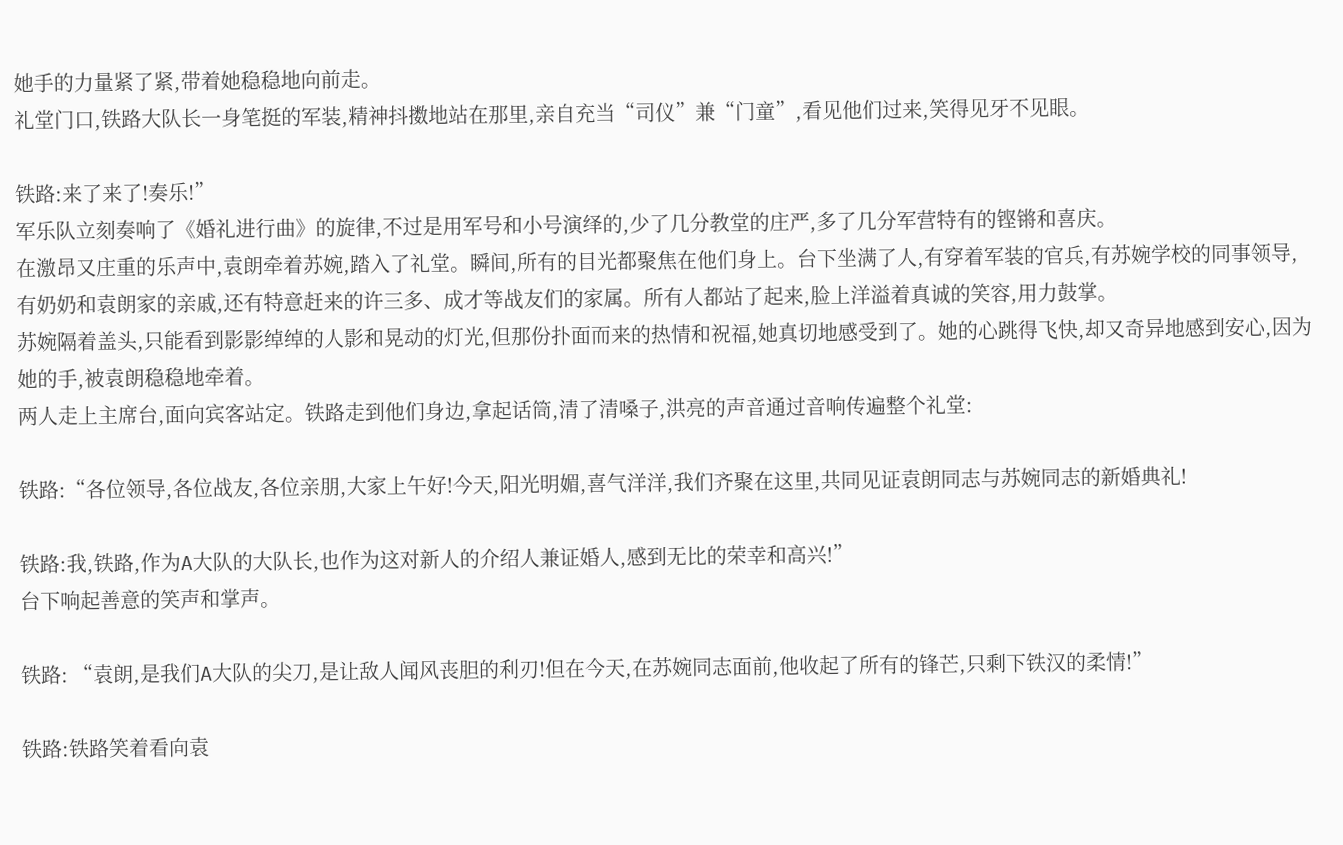她手的力量紧了紧,带着她稳稳地向前走。
礼堂门口,铁路大队长一身笔挺的军装,精神抖擞地站在那里,亲自充当“司仪”兼“门童”,看见他们过来,笑得见牙不见眼。

铁路:来了来了!奏乐!”
军乐队立刻奏响了《婚礼进行曲》的旋律,不过是用军号和小号演绎的,少了几分教堂的庄严,多了几分军营特有的铿锵和喜庆。
在激昂又庄重的乐声中,袁朗牵着苏婉,踏入了礼堂。瞬间,所有的目光都聚焦在他们身上。台下坐满了人,有穿着军装的官兵,有苏婉学校的同事领导,有奶奶和袁朗家的亲戚,还有特意赶来的许三多、成才等战友们的家属。所有人都站了起来,脸上洋溢着真诚的笑容,用力鼓掌。
苏婉隔着盖头,只能看到影影绰绰的人影和晃动的灯光,但那份扑面而来的热情和祝福,她真切地感受到了。她的心跳得飞快,却又奇异地感到安心,因为她的手,被袁朗稳稳地牵着。
两人走上主席台,面向宾客站定。铁路走到他们身边,拿起话筒,清了清嗓子,洪亮的声音通过音响传遍整个礼堂:

铁路:“各位领导,各位战友,各位亲朋,大家上午好!今天,阳光明媚,喜气洋洋,我们齐聚在这里,共同见证袁朗同志与苏婉同志的新婚典礼!

铁路:我,铁路,作为A大队的大队长,也作为这对新人的介绍人兼证婚人,感到无比的荣幸和高兴!”
台下响起善意的笑声和掌声。

铁路: “袁朗,是我们A大队的尖刀,是让敌人闻风丧胆的利刃!但在今天,在苏婉同志面前,他收起了所有的锋芒,只剩下铁汉的柔情!”

铁路:铁路笑着看向袁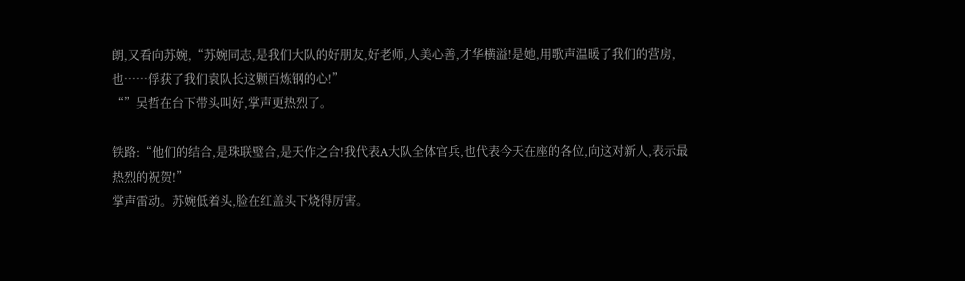朗,又看向苏婉,“苏婉同志,是我们大队的好朋友,好老师,人美心善,才华横溢!是她,用歌声温暖了我们的营房,也……俘获了我们袁队长这颗百炼钢的心!”
“”吴哲在台下带头叫好,掌声更热烈了。

铁路:“他们的结合,是珠联璧合,是天作之合!我代表A大队全体官兵,也代表今天在座的各位,向这对新人,表示最热烈的祝贺!”
掌声雷动。苏婉低着头,脸在红盖头下烧得厉害。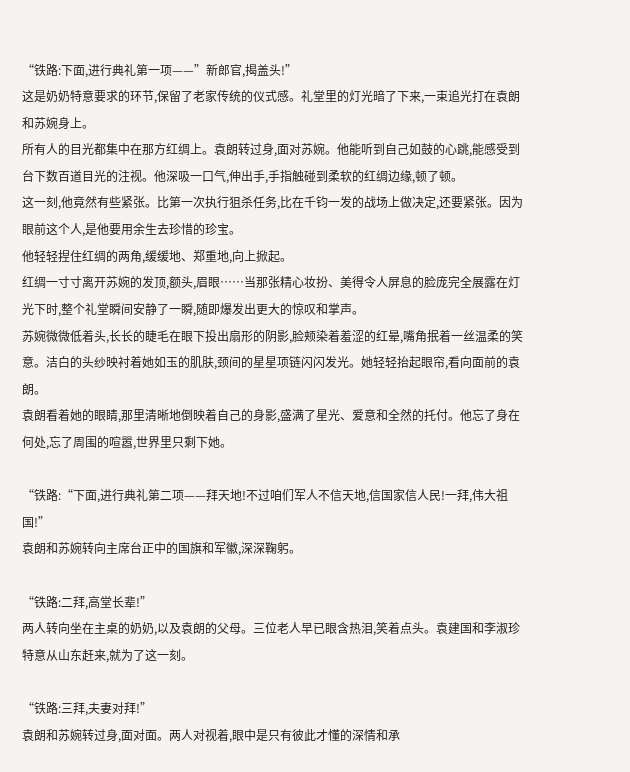“铁路:下面,进行典礼第一项——”新郎官,揭盖头!”
这是奶奶特意要求的环节,保留了老家传统的仪式感。礼堂里的灯光暗了下来,一束追光打在袁朗和苏婉身上。
所有人的目光都集中在那方红绸上。袁朗转过身,面对苏婉。他能听到自己如鼓的心跳,能感受到台下数百道目光的注视。他深吸一口气,伸出手,手指触碰到柔软的红绸边缘,顿了顿。
这一刻,他竟然有些紧张。比第一次执行狙杀任务,比在千钧一发的战场上做决定,还要紧张。因为眼前这个人,是他要用余生去珍惜的珍宝。
他轻轻捏住红绸的两角,缓缓地、郑重地,向上掀起。
红绸一寸寸离开苏婉的发顶,额头,眉眼……当那张精心妆扮、美得令人屏息的脸庞完全展露在灯光下时,整个礼堂瞬间安静了一瞬,随即爆发出更大的惊叹和掌声。
苏婉微微低着头,长长的睫毛在眼下投出扇形的阴影,脸颊染着羞涩的红晕,嘴角抿着一丝温柔的笑意。洁白的头纱映衬着她如玉的肌肤,颈间的星星项链闪闪发光。她轻轻抬起眼帘,看向面前的袁朗。
袁朗看着她的眼睛,那里清晰地倒映着自己的身影,盛满了星光、爱意和全然的托付。他忘了身在何处,忘了周围的喧嚣,世界里只剩下她。

“铁路:“下面,进行典礼第二项——拜天地!不过咱们军人不信天地,信国家信人民!一拜,伟大祖国!”
袁朗和苏婉转向主席台正中的国旗和军徽,深深鞠躬。

“铁路:二拜,高堂长辈!”
两人转向坐在主桌的奶奶,以及袁朗的父母。三位老人早已眼含热泪,笑着点头。袁建国和李淑珍特意从山东赶来,就为了这一刻。

“铁路:三拜,夫妻对拜!”
袁朗和苏婉转过身,面对面。两人对视着,眼中是只有彼此才懂的深情和承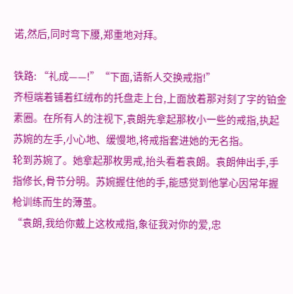诺,然后,同时弯下腰,郑重地对拜。

铁路: “礼成——!”“下面,请新人交换戒指!”
齐桓端着铺着红绒布的托盘走上台,上面放着那对刻了字的铂金素圈。在所有人的注视下,袁朗先拿起那枚小一些的戒指,执起苏婉的左手,小心地、缓慢地,将戒指套进她的无名指。
轮到苏婉了。她拿起那枚男戒,抬头看着袁朗。袁朗伸出手,手指修长,骨节分明。苏婉握住他的手,能感觉到他掌心因常年握枪训练而生的薄茧。
“袁朗,我给你戴上这枚戒指,象征我对你的爱,忠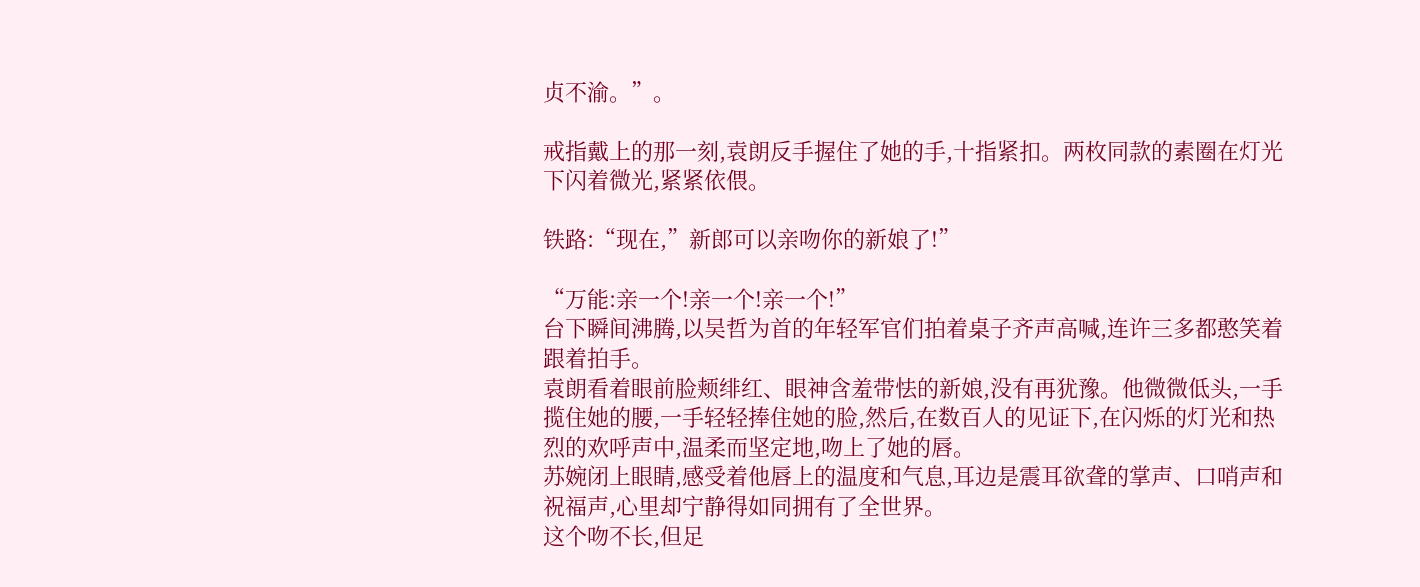贞不渝。”。

戒指戴上的那一刻,袁朗反手握住了她的手,十指紧扣。两枚同款的素圈在灯光下闪着微光,紧紧依偎。

铁路:“现在,”新郎可以亲吻你的新娘了!”

“万能:亲一个!亲一个!亲一个!”
台下瞬间沸腾,以吴哲为首的年轻军官们拍着桌子齐声高喊,连许三多都憨笑着跟着拍手。
袁朗看着眼前脸颊绯红、眼神含羞带怯的新娘,没有再犹豫。他微微低头,一手揽住她的腰,一手轻轻捧住她的脸,然后,在数百人的见证下,在闪烁的灯光和热烈的欢呼声中,温柔而坚定地,吻上了她的唇。
苏婉闭上眼睛,感受着他唇上的温度和气息,耳边是震耳欲聋的掌声、口哨声和祝福声,心里却宁静得如同拥有了全世界。
这个吻不长,但足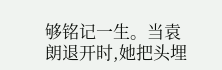够铭记一生。当袁朗退开时,她把头埋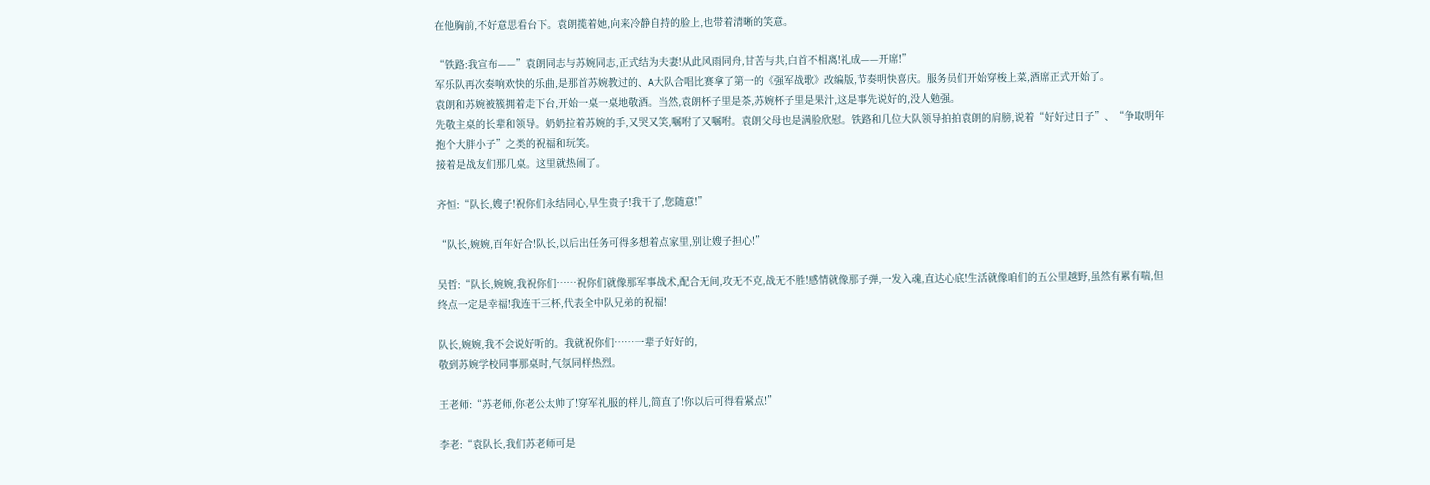在他胸前,不好意思看台下。袁朗揽着她,向来冷静自持的脸上,也带着清晰的笑意。

“铁路:我宣布——”袁朗同志与苏婉同志,正式结为夫妻!从此风雨同舟,甘苦与共,白首不相离!礼成——开席!”
军乐队再次奏响欢快的乐曲,是那首苏婉教过的、A大队合唱比赛拿了第一的《强军战歌》改编版,节奏明快喜庆。服务员们开始穿梭上菜,酒席正式开始了。
袁朗和苏婉被簇拥着走下台,开始一桌一桌地敬酒。当然,袁朗杯子里是茶,苏婉杯子里是果汁,这是事先说好的,没人勉强。
先敬主桌的长辈和领导。奶奶拉着苏婉的手,又哭又笑,嘱咐了又嘱咐。袁朗父母也是满脸欣慰。铁路和几位大队领导拍拍袁朗的肩膀,说着“好好过日子”、“争取明年抱个大胖小子”之类的祝福和玩笑。
接着是战友们那几桌。这里就热闹了。

齐恒:“队长,嫂子!祝你们永结同心,早生贵子!我干了,您随意!”

“队长,婉婉,百年好合!队长,以后出任务可得多想着点家里,别让嫂子担心!”

吴哲:“队长,婉婉,我祝你们……祝你们就像那军事战术,配合无间,攻无不克,战无不胜!感情就像那子弹,一发入魂,直达心底!生活就像咱们的五公里越野,虽然有累有喘,但终点一定是幸福!我连干三杯,代表全中队兄弟的祝福!

队长,婉婉,我不会说好听的。我就祝你们……一辈子好好的,
敬到苏婉学校同事那桌时,气氛同样热烈。

王老师:“苏老师,你老公太帅了!穿军礼服的样儿,简直了!你以后可得看紧点!”

李老:“袁队长,我们苏老师可是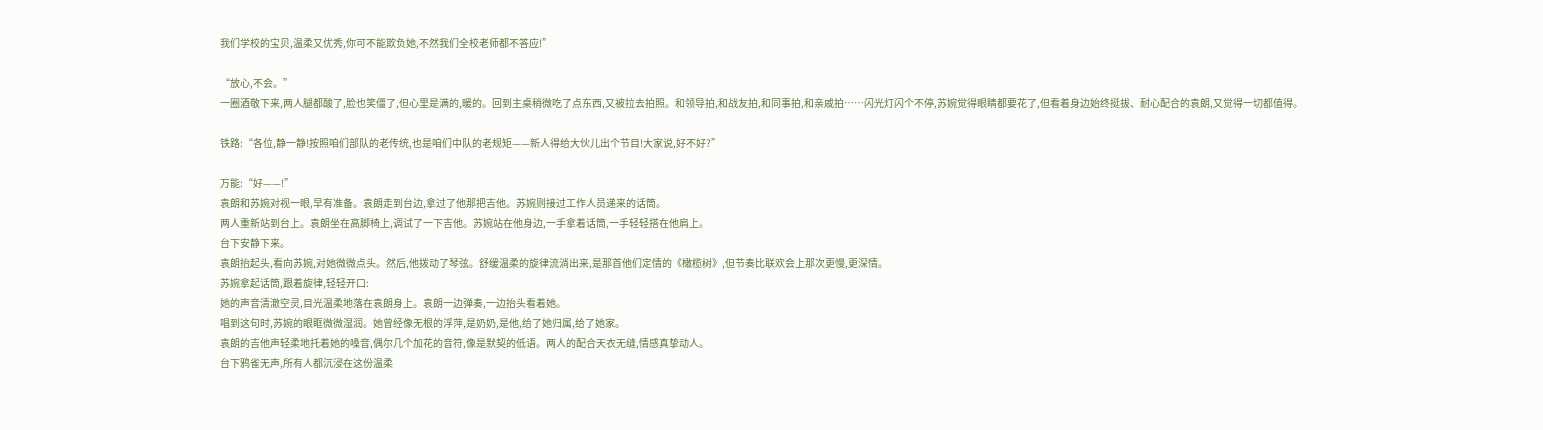我们学校的宝贝,温柔又优秀,你可不能欺负她,不然我们全校老师都不答应!”

“放心,不会。”
一圈酒敬下来,两人腿都酸了,脸也笑僵了,但心里是满的,暖的。回到主桌稍微吃了点东西,又被拉去拍照。和领导拍,和战友拍,和同事拍,和亲戚拍……闪光灯闪个不停,苏婉觉得眼睛都要花了,但看着身边始终挺拔、耐心配合的袁朗,又觉得一切都值得。

铁路:“各位,静一静!按照咱们部队的老传统,也是咱们中队的老规矩——新人得给大伙儿出个节目!大家说,好不好?”

万能:“好——!”
袁朗和苏婉对视一眼,早有准备。袁朗走到台边,拿过了他那把吉他。苏婉则接过工作人员递来的话筒。
两人重新站到台上。袁朗坐在高脚椅上,调试了一下吉他。苏婉站在他身边,一手拿着话筒,一手轻轻搭在他肩上。
台下安静下来。
袁朗抬起头,看向苏婉,对她微微点头。然后,他拨动了琴弦。舒缓温柔的旋律流淌出来,是那首他们定情的《橄榄树》,但节奏比联欢会上那次更慢,更深情。
苏婉拿起话筒,跟着旋律,轻轻开口:
她的声音清澈空灵,目光温柔地落在袁朗身上。袁朗一边弹奏,一边抬头看着她。
唱到这句时,苏婉的眼眶微微湿润。她曾经像无根的浮萍,是奶奶,是他,给了她归属,给了她家。
袁朗的吉他声轻柔地托着她的嗓音,偶尔几个加花的音符,像是默契的低语。两人的配合天衣无缝,情感真挚动人。
台下鸦雀无声,所有人都沉浸在这份温柔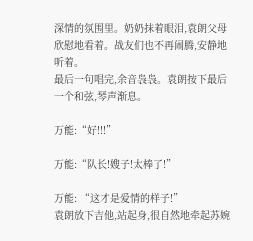深情的氛围里。奶奶抹着眼泪,袁朗父母欣慰地看着。战友们也不再闹腾,安静地听着。
最后一句唱完,余音袅袅。袁朗按下最后一个和弦,琴声渐息。

万能:“好!!!”

万能:“队长!嫂子!太棒了!”

万能: “这才是爱情的样子!”
袁朗放下吉他,站起身,很自然地牵起苏婉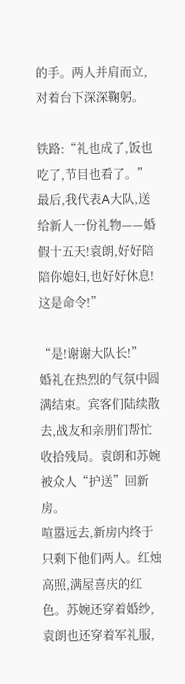的手。两人并肩而立,对着台下深深鞠躬。

铁路:“礼也成了,饭也吃了,节目也看了。”最后,我代表A大队,送给新人一份礼物——婚假十五天!袁朗,好好陪陪你媳妇,也好好休息!这是命令!”

“是!谢谢大队长!”
婚礼在热烈的气氛中圆满结束。宾客们陆续散去,战友和亲朋们帮忙收拾残局。袁朗和苏婉被众人“护送”回新房。
喧嚣远去,新房内终于只剩下他们两人。红烛高照,满屋喜庆的红色。苏婉还穿着婚纱,袁朗也还穿着军礼服,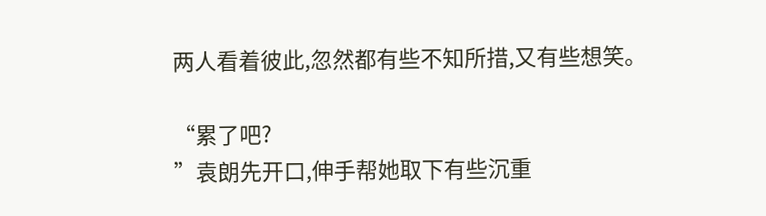两人看着彼此,忽然都有些不知所措,又有些想笑。

“累了吧?
”袁朗先开口,伸手帮她取下有些沉重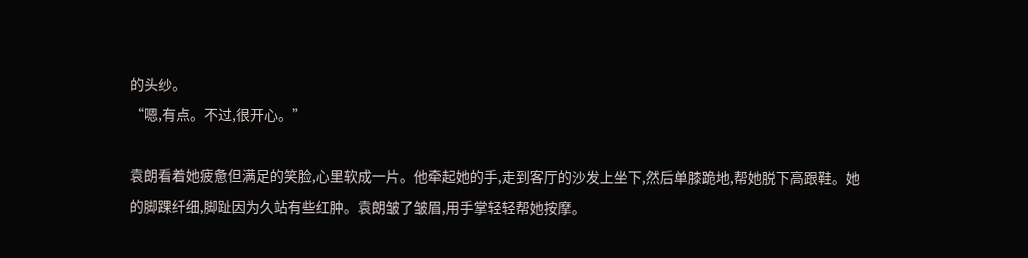的头纱。
“嗯,有点。不过,很开心。”

袁朗看着她疲惫但满足的笑脸,心里软成一片。他牵起她的手,走到客厅的沙发上坐下,然后单膝跪地,帮她脱下高跟鞋。她的脚踝纤细,脚趾因为久站有些红肿。袁朗皱了皱眉,用手掌轻轻帮她按摩。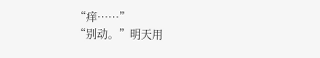“痒……”
“别动。”明天用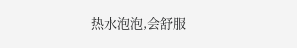热水泡泡,会舒服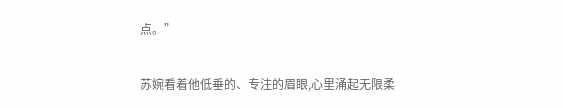点。”

苏婉看着他低垂的、专注的眉眼,心里涌起无限柔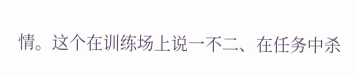情。这个在训练场上说一不二、在任务中杀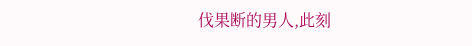伐果断的男人,此刻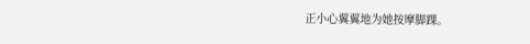正小心翼翼地为她按摩脚踝。